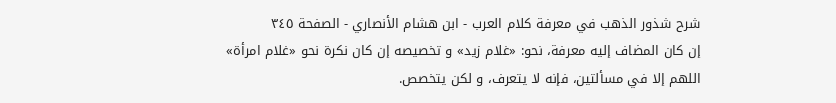شرح شذور الذهب في معرفة كلام العرب - ابن هشام الأنصاري - الصفحة ٣٤٥
إن كان المضاف إليه معرفة، نحو: «غلام زيد» و تخصيصه إن كان نكرة نحو «غلام امرأة» اللهم إلا في مسألتين، فإنه لا يتعرف، و لكن يتخصص.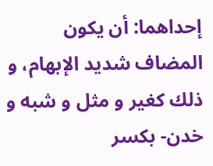إحداهما: أن يكون المضاف شديد الإبهام، و ذلك كغير و مثل و شبه و خدن- بكسر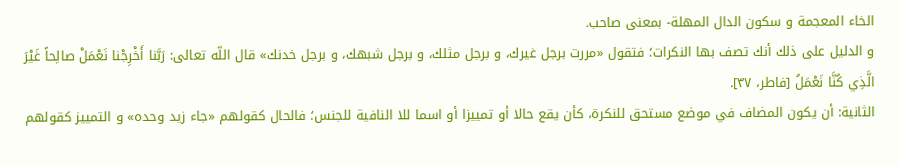الخاء المعجمة و سكون الدال المهلة- بمعنى صاحب.
و الدليل على ذلك أنك تصف بها النكرات؛ فتقول «مررت برجل غيرك، و برجل مثلك، و برجل شبهك، و برجل خدنك» قال اللّه تعالى: رَبَّنا أَخْرِجْنا نَعْمَلْ صالِحاً غَيْرَ الَّذِي كُنَّا نَعْمَلُ [فاطر، ٣٧].
الثانية: أن يكون المضاف في موضع مستحق للنكرة، كأن يقع حالا أو تمييزا أو اسما للا النافية للجنس؛ فالحال كقولهم «جاء زيد وحده» و التمييز كقولهم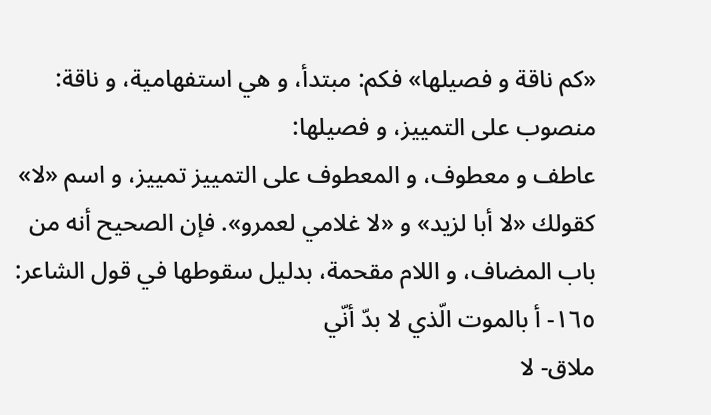«كم ناقة و فصيلها» فكم: مبتدأ، و هي استفهامية، و ناقة: منصوب على التمييز، و فصيلها:
عاطف و معطوف، و المعطوف على التمييز تمييز، و اسم «لا» كقولك «لا أبا لزيد» و «لا غلامي لعمرو». فإن الصحيح أنه من باب المضاف، و اللام مقحمة، بدليل سقوطها في قول الشاعر:
١٦٥- أ بالموت الّذي لا بدّ أنّي
ملاق- لا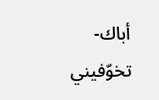أباك- تخوّفيني